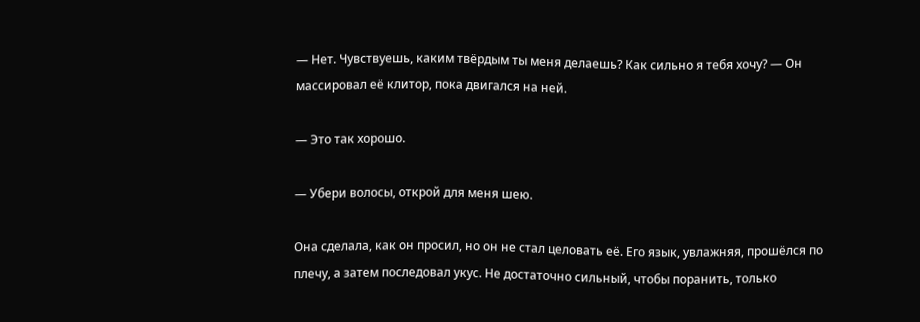— Нет. Чувствуешь, каким твёрдым ты меня делаешь? Как сильно я тебя хочу? — Он массировал её клитор, пока двигался на ней.

— Это так хорошо.

— Убери волосы, открой для меня шею.

Она сделала, как он просил, но он не стал целовать её. Его язык, увлажняя, прошёлся по плечу, а затем последовал укус. Не достаточно сильный, чтобы поранить, только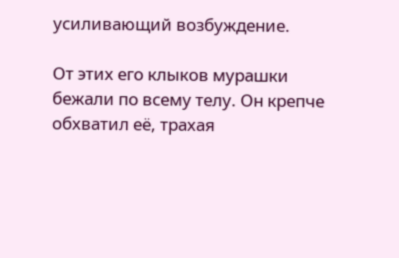усиливающий возбуждение.

От этих его клыков мурашки бежали по всему телу. Он крепче обхватил её, трахая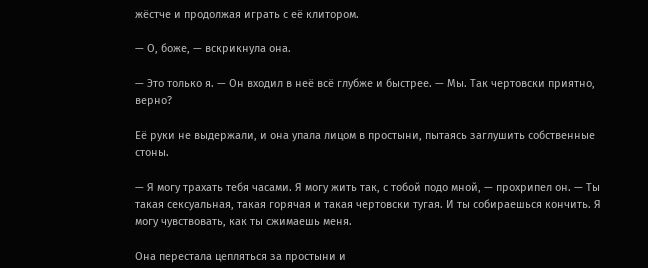жёстче и продолжая играть с её клитором.

— О, боже, — вскрикнула она.

— Это только я. — Он входил в неё всё глубже и быстрее. — Мы. Так чертовски приятно, верно?

Её руки не выдержали, и она упала лицом в простыни, пытаясь заглушить собственные стоны.

— Я могу трахать тебя часами. Я могу жить так, с тобой подо мной, — прохрипел он. — Ты такая сексуальная, такая горячая и такая чертовски тугая. И ты собираешься кончить. Я могу чувствовать, как ты сжимаешь меня.

Она перестала цепляться за простыни и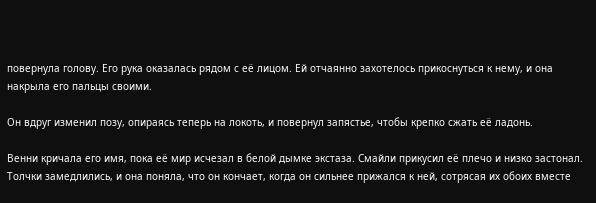повернула голову. Его рука оказалась рядом с её лицом. Ей отчаянно захотелось прикоснуться к нему, и она накрыла его пальцы своими.

Он вдруг изменил позу, опираясь теперь на локоть, и повернул запястье, чтобы крепко сжать её ладонь.

Венни кричала его имя, пока её мир исчезал в белой дымке экстаза. Смайли прикусил её плечо и низко застонал. Толчки замедлились, и она поняла, что он кончает, когда он сильнее прижался к ней, сотрясая их обоих вместе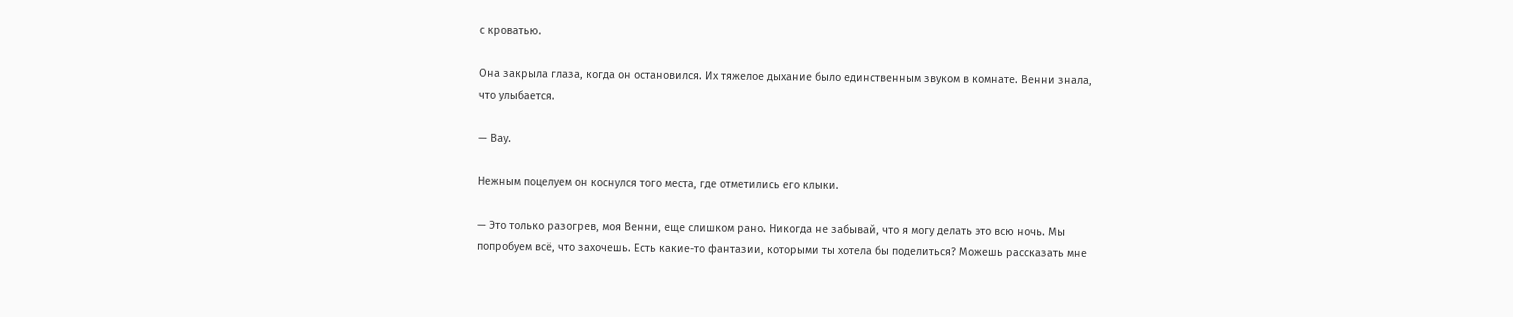с кроватью.

Она закрыла глаза, когда он остановился. Их тяжелое дыхание было единственным звуком в комнате. Венни знала, что улыбается.

— Вау.

Нежным поцелуем он коснулся того места, где отметились его клыки.

— Это только разогрев, моя Венни, еще слишком рано. Никогда не забывай, что я могу делать это всю ночь. Мы попробуем всё, что захочешь. Есть какие-то фантазии, которыми ты хотела бы поделиться? Можешь рассказать мне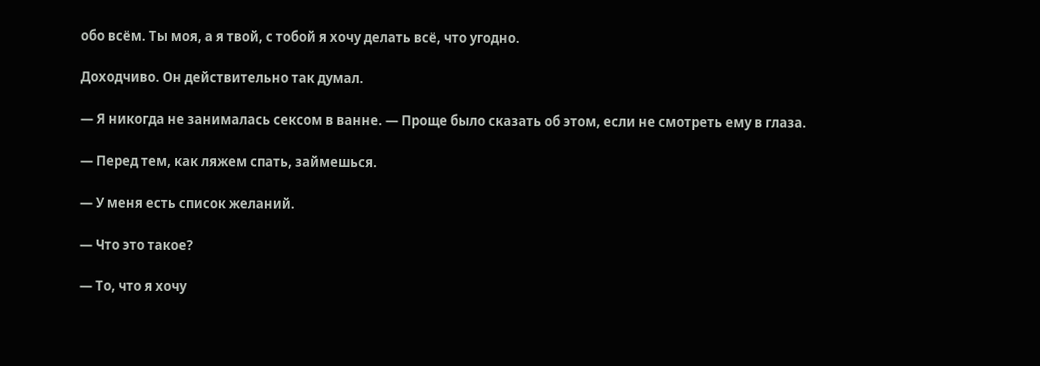обо всём. Ты моя, а я твой, с тобой я хочу делать всё, что угодно.

Доходчиво. Он действительно так думал.

— Я никогда не занималась сексом в ванне. — Проще было сказать об этом, если не смотреть ему в глаза.

— Перед тем, как ляжем спать, займешься.

— У меня есть список желаний.

— Что это такое?

— То, что я хочу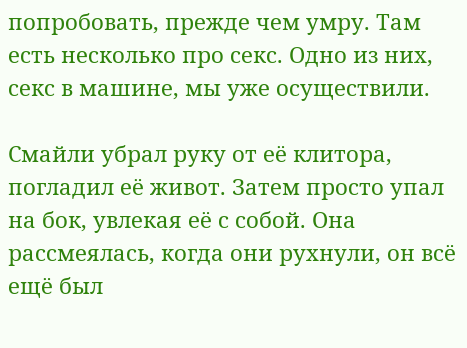попробовать, прежде чем умру. Там есть несколько про секс. Одно из них, секс в машине, мы уже осуществили.

Смайли убрал руку от её клитора, погладил её живот. Затем просто упал на бок, увлекая её с собой. Она рассмеялась, когда они рухнули, он всё ещё был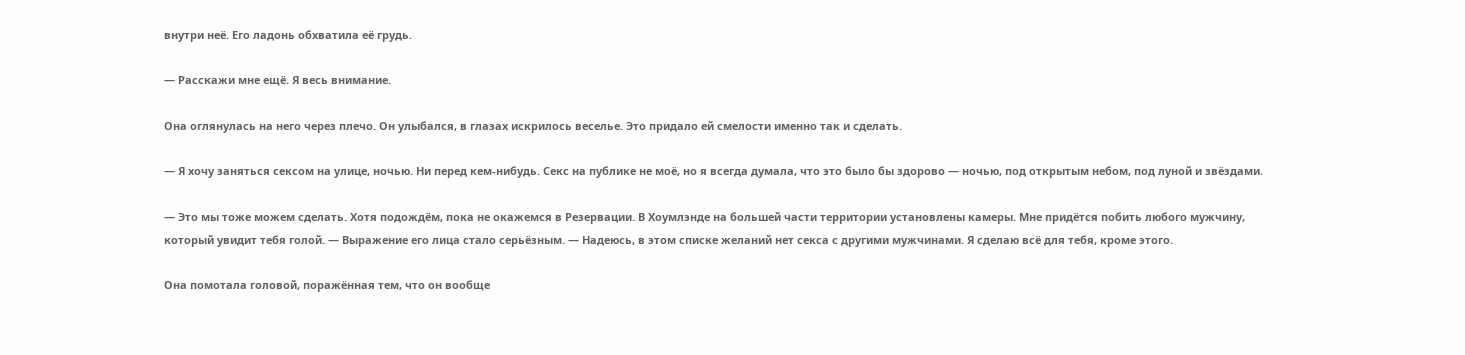внутри неё. Его ладонь обхватила её грудь.

— Расскажи мне ещё. Я весь внимание.

Она оглянулась на него через плечо. Он улыбался, в глазах искрилось веселье. Это придало ей смелости именно так и сделать.

— Я хочу заняться сексом на улице, ночью. Ни перед кем-нибудь. Секс на публике не моё, но я всегда думала, что это было бы здорово — ночью, под открытым небом, под луной и звёздами.

— Это мы тоже можем сделать. Хотя подождём, пока не окажемся в Резервации. В Хоумлэнде на большей части территории установлены камеры. Мне придётся побить любого мужчину, который увидит тебя голой. — Выражение его лица стало серьёзным. — Надеюсь, в этом списке желаний нет секса с другими мужчинами. Я сделаю всё для тебя, кроме этого.

Она помотала головой, поражённая тем, что он вообще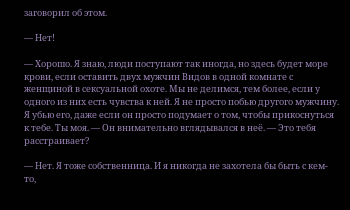заговорил об этом.

— Нет!

— Хорошо. Я знаю, люди поступают так иногда, но здесь будет море крови, если оставить двух мужчин Видов в одной комнате с женщиной в сексуальной охоте. Мы не делимся, тем более, если у одного из них есть чувства к ней. Я не просто побью другого мужчину. Я убью его, даже если он просто подумает о том, чтобы прикоснуться к тебе. Ты моя. — Он внимательно вглядывался в неё. — Это тебя расстраивает?

— Нет. Я тоже собственница. И я никогда не захотела бы быть с кем-то,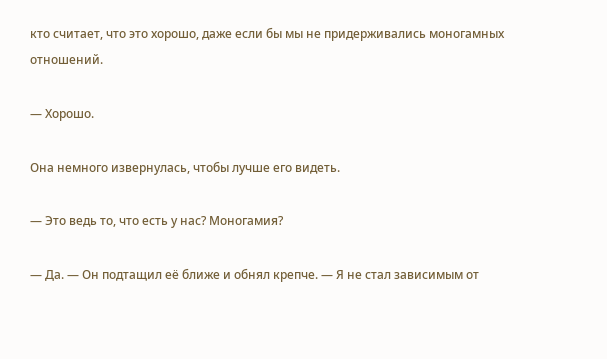кто считает, что это хорошо, даже если бы мы не придерживались моногамных отношений.

— Хорошо.

Она немного извернулась, чтобы лучше его видеть.

— Это ведь то, что есть у нас? Моногамия?

— Да. — Он подтащил её ближе и обнял крепче. — Я не стал зависимым от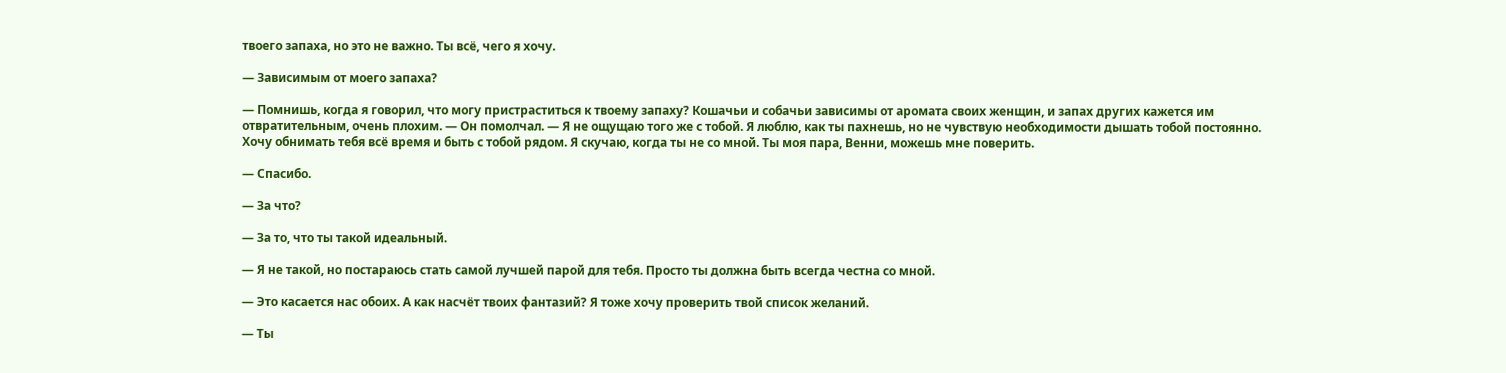твоего запаха, но это не важно. Ты всё, чего я хочу.

— Зависимым от моего запаха?

— Помнишь, когда я говорил, что могу пристраститься к твоему запаху? Кошачьи и собачьи зависимы от аромата своих женщин, и запах других кажется им отвратительным, очень плохим. — Он помолчал. — Я не ощущаю того же с тобой. Я люблю, как ты пахнешь, но не чувствую необходимости дышать тобой постоянно. Хочу обнимать тебя всё время и быть с тобой рядом. Я скучаю, когда ты не со мной. Ты моя пара, Венни, можешь мне поверить.

— Спасибо.

— За что?

— За то, что ты такой идеальный.

— Я не такой, но постараюсь стать самой лучшей парой для тебя. Просто ты должна быть всегда честна со мной.

— Это касается нас обоих. А как насчёт твоих фантазий? Я тоже хочу проверить твой список желаний.

— Ты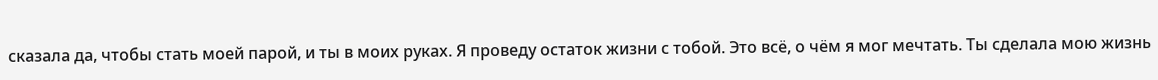сказала да, чтобы стать моей парой, и ты в моих руках. Я проведу остаток жизни с тобой. Это всё, о чём я мог мечтать. Ты сделала мою жизнь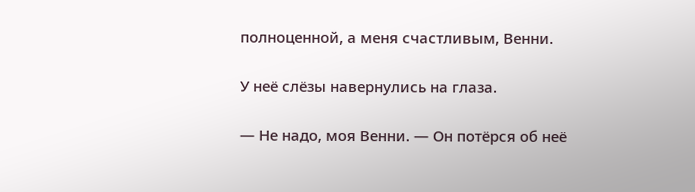полноценной, а меня счастливым, Венни.

У неё слёзы навернулись на глаза.

— Не надо, моя Венни. — Он потёрся об неё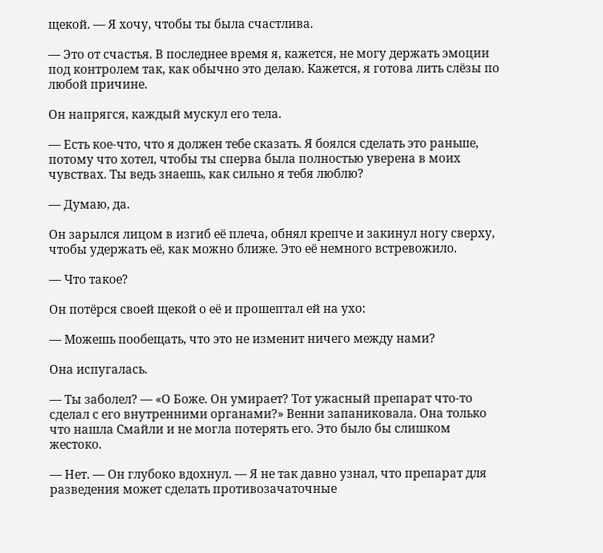щекой. — Я хочу, чтобы ты была счастлива.

— Это от счастья. В последнее время я, кажется, не могу держать эмоции под контролем так, как обычно это делаю. Кажется, я готова лить слёзы по любой причине.

Он напрягся, каждый мускул его тела.

— Есть кое-что, что я должен тебе сказать. Я боялся сделать это раньше, потому что хотел, чтобы ты сперва была полностью уверена в моих чувствах. Ты ведь знаешь, как сильно я тебя люблю?

— Думаю, да.

Он зарылся лицом в изгиб её плеча, обнял крепче и закинул ногу сверху, чтобы удержать её, как можно ближе. Это её немного встревожило.

— Что такое?

Он потёрся своей щекой о её и прошептал ей на ухо:

— Можешь пообещать, что это не изменит ничего между нами?

Она испугалась.

— Ты заболел? — «О Боже. Он умирает? Тот ужасный препарат что-то сделал с его внутренними органами?» Венни запаниковала. Она только что нашла Смайли и не могла потерять его. Это было бы слишком жестоко.

— Нет. — Он глубоко вдохнул. — Я не так давно узнал, что препарат для разведения может сделать противозачаточные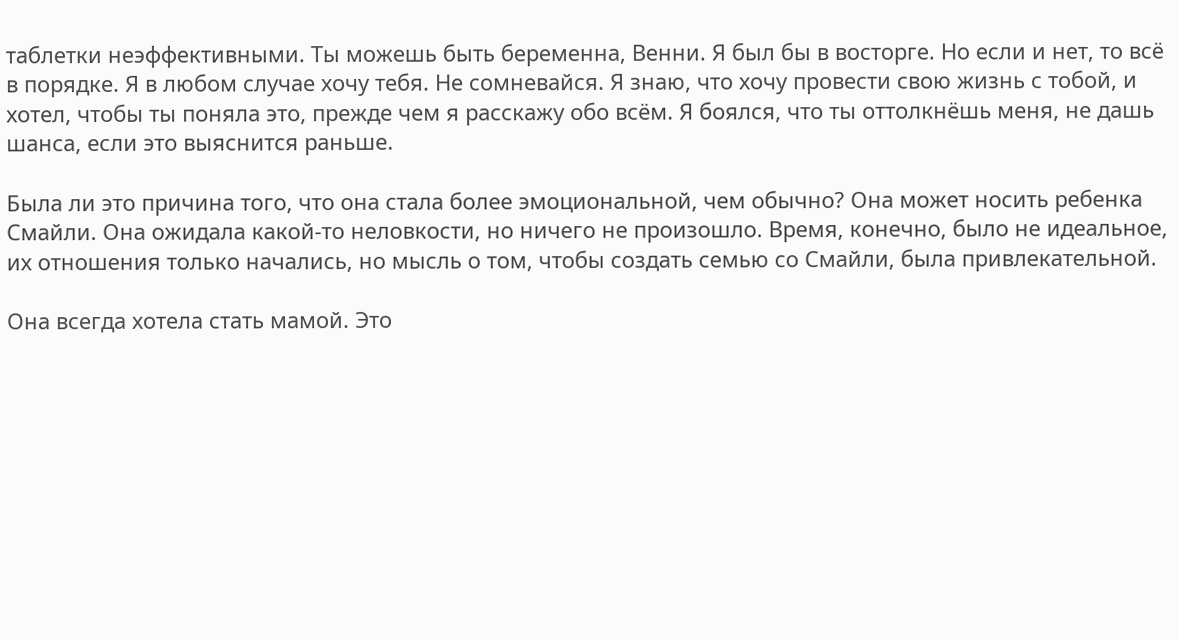таблетки неэффективными. Ты можешь быть беременна, Венни. Я был бы в восторге. Но если и нет, то всё в порядке. Я в любом случае хочу тебя. Не сомневайся. Я знаю, что хочу провести свою жизнь с тобой, и хотел, чтобы ты поняла это, прежде чем я расскажу обо всём. Я боялся, что ты оттолкнёшь меня, не дашь шанса, если это выяснится раньше.

Была ли это причина того, что она стала более эмоциональной, чем обычно? Она может носить ребенка Смайли. Она ожидала какой-то неловкости, но ничего не произошло. Время, конечно, было не идеальное, их отношения только начались, но мысль о том, чтобы создать семью со Смайли, была привлекательной.

Она всегда хотела стать мамой. Это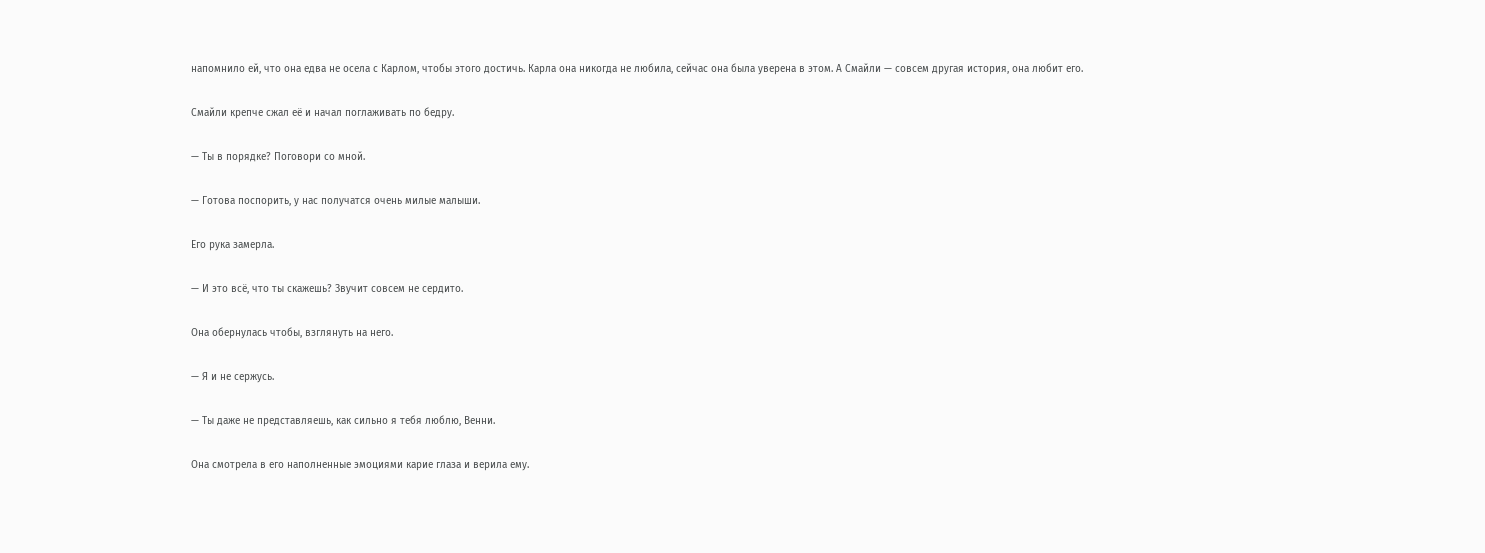напомнило ей, что она едва не осела с Карлом, чтобы этого достичь. Карла она никогда не любила, сейчас она была уверена в этом. А Смайли — совсем другая история, она любит его.

Смайли крепче сжал её и начал поглаживать по бедру.

— Ты в порядке? Поговори со мной.

— Готова поспорить, у нас получатся очень милые малыши.

Его рука замерла.

— И это всё, что ты скажешь? Звучит совсем не сердито.

Она обернулась чтобы, взглянуть на него.

— Я и не сержусь.

— Ты даже не представляешь, как сильно я тебя люблю, Венни.

Она смотрела в его наполненные эмоциями карие глаза и верила ему.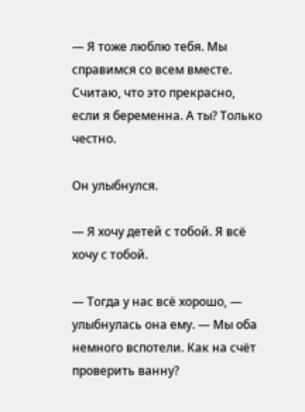— Я тоже люблю тебя. Мы справимся со всем вместе. Считаю, что это прекрасно, если я беременна. А ты? Только честно.

Он улыбнулся.

— Я хочу детей с тобой. Я всё хочу с тобой.

— Тогда у нас всё хорошо, — улыбнулась она ему. — Мы оба немного вспотели. Как на счёт проверить ванну?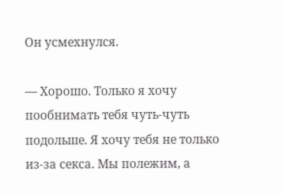Он усмехнулся.

— Хорошо. Только я хочу пообнимать тебя чуть-чуть подольше. Я хочу тебя не только из-за секса. Мы полежим, а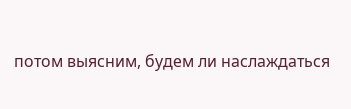потом выясним, будем ли наслаждаться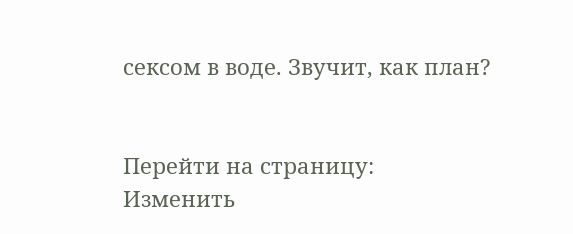сексом в воде. Звучит, как план?


Перейти на страницу:
Изменить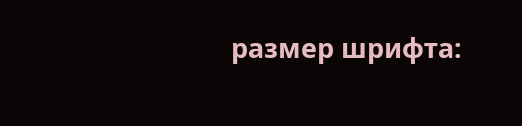размер шрифта: